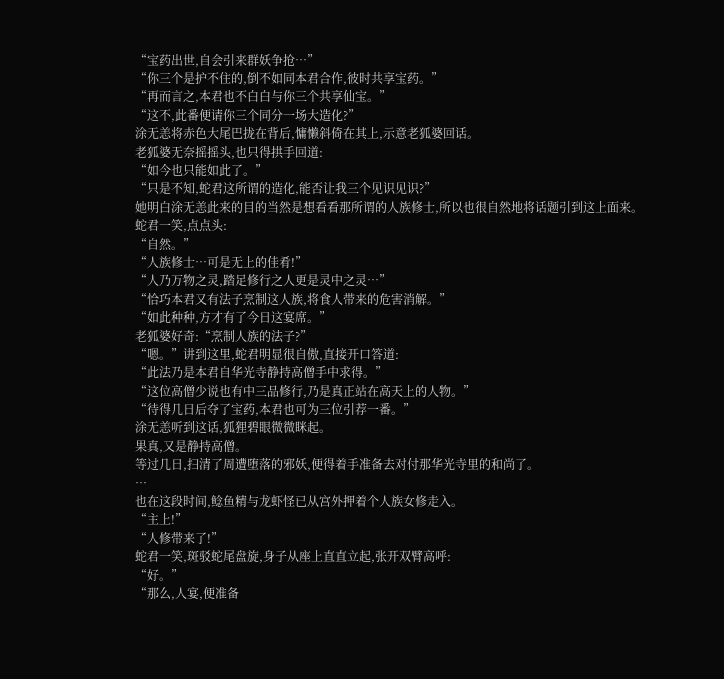“宝药出世,自会引来群妖争抢…”
“你三个是护不住的,倒不如同本君合作,彼时共享宝药。”
“再而言之,本君也不白白与你三个共享仙宝。”
“这不,此番便请你三个同分一场大造化?”
涂无恙将赤色大尾巴拢在背后,慵懒斜倚在其上,示意老狐婆回话。
老狐婆无奈摇摇头,也只得拱手回道:
“如今也只能如此了。”
“只是不知,蛇君这所谓的造化,能否让我三个见识见识?”
她明白涂无恙此来的目的当然是想看看那所谓的人族修士,所以也很自然地将话题引到这上面来。
蛇君一笑,点点头:
“自然。”
“人族修士…可是无上的佳肴!”
“人乃万物之灵,踏足修行之人更是灵中之灵…”
“恰巧本君又有法子烹制这人族,将食人带来的危害消解。”
“如此种种,方才有了今日这宴席。”
老狐婆好奇:“烹制人族的法子?”
“嗯。”讲到这里,蛇君明显很自傲,直接开口答道:
“此法乃是本君自华光寺静持高僧手中求得。”
“这位高僧少说也有中三品修行,乃是真正站在高天上的人物。”
“待得几日后夺了宝药,本君也可为三位引荐一番。”
涂无恙听到这话,狐狸碧眼微微眯起。
果真,又是静持高僧。
等过几日,扫清了周遭堕落的邪妖,便得着手准备去对付那华光寺里的和尚了。
…
也在这段时间,鲶鱼精与龙虾怪已从宫外押着个人族女修走入。
“主上!”
“人修带来了!”
蛇君一笑,斑驳蛇尾盘旋,身子从座上直直立起,张开双臂高呼:
“好。”
“那么,人宴,便准备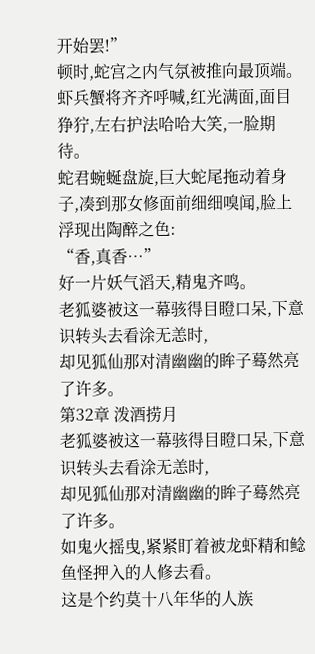开始罢!”
顿时,蛇宫之内气氛被推向最顶端。
虾兵蟹将齐齐呼喊,红光满面,面目狰狞,左右护法哈哈大笑,一脸期待。
蛇君蜿蜒盘旋,巨大蛇尾拖动着身子,凑到那女修面前细细嗅闻,脸上浮现出陶醉之色:
“香,真香…”
好一片妖气滔天,精鬼齐鸣。
老狐婆被这一幕骇得目瞪口呆,下意识转头去看涂无恙时,
却见狐仙那对清幽幽的眸子蓦然亮了许多。
第32章 泼酒捞月
老狐婆被这一幕骇得目瞪口呆,下意识转头去看涂无恙时,
却见狐仙那对清幽幽的眸子蓦然亮了许多。
如鬼火摇曳,紧紧盯着被龙虾精和鲶鱼怪押入的人修去看。
这是个约莫十八年华的人族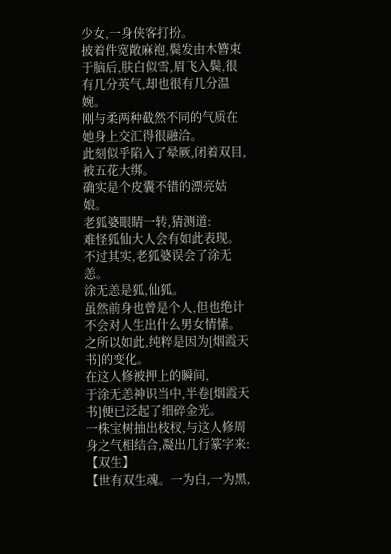少女,一身侠客打扮。
披着件宽敞麻袍,鬓发由木簪束于脑后,肤白似雪,眉飞入鬓,很有几分英气,却也很有几分温婉。
刚与柔两种截然不同的气质在她身上交汇得很融洽。
此刻似乎陷入了晕厥,闭着双目,被五花大绑。
确实是个皮囊不错的漂亮姑娘。
老狐婆眼睛一转,猜测道:
难怪狐仙大人会有如此表现。
不过其实,老狐婆误会了涂无恙。
涂无恙是狐,仙狐。
虽然前身也曾是个人,但也绝计不会对人生出什么男女情愫。
之所以如此,纯粹是因为[烟霞天书]的变化。
在这人修被押上的瞬间,
于涂无恙神识当中,半卷[烟霞天书]便已泛起了细碎金光。
一株宝树抽出枝杈,与这人修周身之气相结合,凝出几行篆字来:
【双生】
【世有双生魂。一为白,一为黑,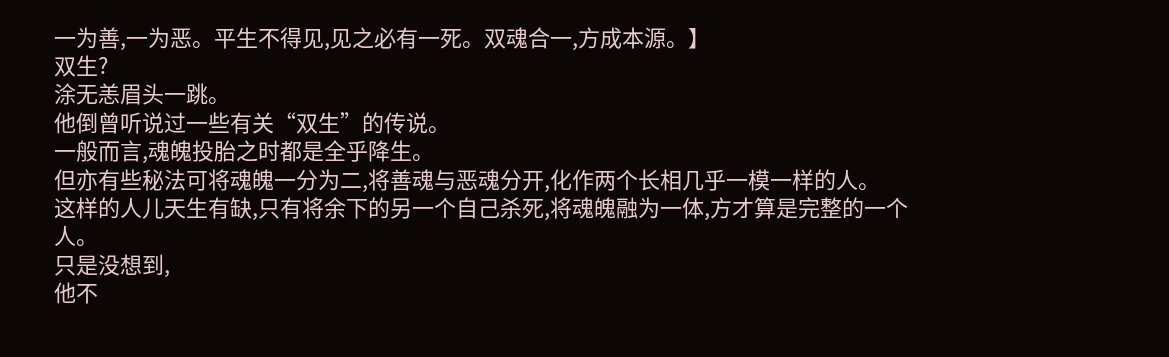一为善,一为恶。平生不得见,见之必有一死。双魂合一,方成本源。】
双生?
涂无恙眉头一跳。
他倒曾听说过一些有关“双生”的传说。
一般而言,魂魄投胎之时都是全乎降生。
但亦有些秘法可将魂魄一分为二,将善魂与恶魂分开,化作两个长相几乎一模一样的人。
这样的人儿天生有缺,只有将余下的另一个自己杀死,将魂魄融为一体,方才算是完整的一个人。
只是没想到,
他不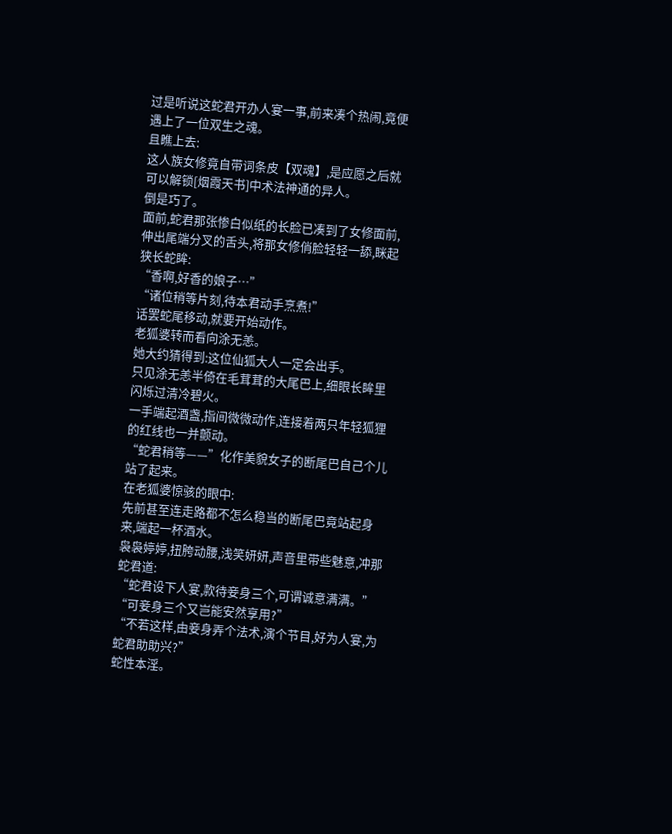过是听说这蛇君开办人宴一事,前来凑个热闹,竟便遇上了一位双生之魂。
且瞧上去:
这人族女修竟自带词条皮【双魂】,是应愿之后就可以解锁[烟霞天书]中术法神通的异人。
倒是巧了。
面前,蛇君那张惨白似纸的长脸已凑到了女修面前,
伸出尾端分叉的舌头,将那女修俏脸轻轻一舔,眯起狭长蛇眸:
“香啊,好香的娘子…”
“诸位稍等片刻,待本君动手烹煮!”
话罢蛇尾移动,就要开始动作。
老狐婆转而看向涂无恙。
她大约猜得到:这位仙狐大人一定会出手。
只见涂无恙半倚在毛茸茸的大尾巴上,细眼长眸里闪烁过清冷碧火。
一手端起酒盏,指间微微动作,连接着两只年轻狐狸的红线也一并颤动。
“蛇君稍等——”化作美貌女子的断尾巴自己个儿站了起来。
在老狐婆惊骇的眼中:
先前甚至连走路都不怎么稳当的断尾巴竟站起身来,端起一杯酒水。
袅袅婷婷,扭胯动腰,浅笑妍妍,声音里带些魅意,冲那蛇君道:
“蛇君设下人宴,款待妾身三个,可谓诚意满满。”
“可妾身三个又岂能安然享用?”
“不若这样,由妾身弄个法术,演个节目,好为人宴,为蛇君助助兴?”
蛇性本淫。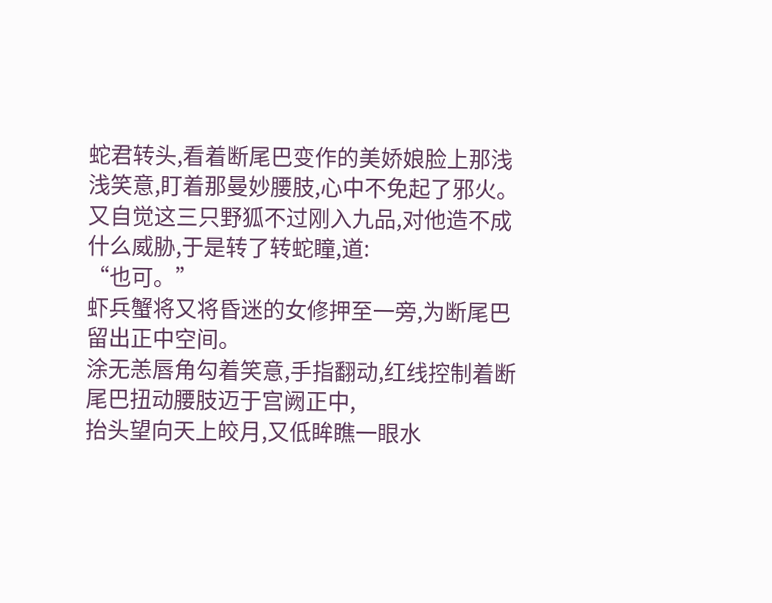蛇君转头,看着断尾巴变作的美娇娘脸上那浅浅笑意,盯着那曼妙腰肢,心中不免起了邪火。
又自觉这三只野狐不过刚入九品,对他造不成什么威胁,于是转了转蛇瞳,道:
“也可。”
虾兵蟹将又将昏迷的女修押至一旁,为断尾巴留出正中空间。
涂无恙唇角勾着笑意,手指翻动,红线控制着断尾巴扭动腰肢迈于宫阙正中,
抬头望向天上皎月,又低眸瞧一眼水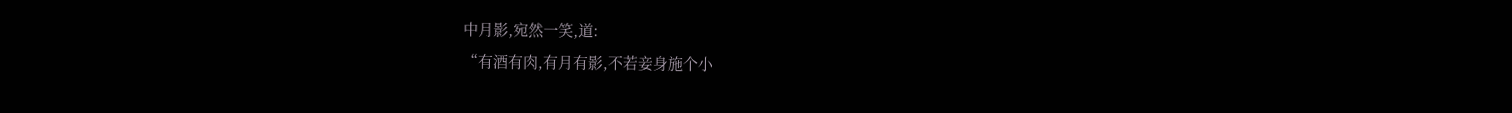中月影,宛然一笑,道:
“有酒有肉,有月有影,不若妾身施个小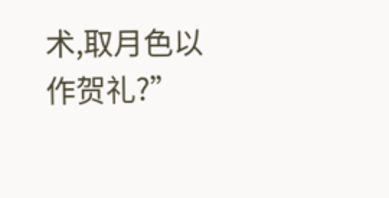术,取月色以作贺礼?”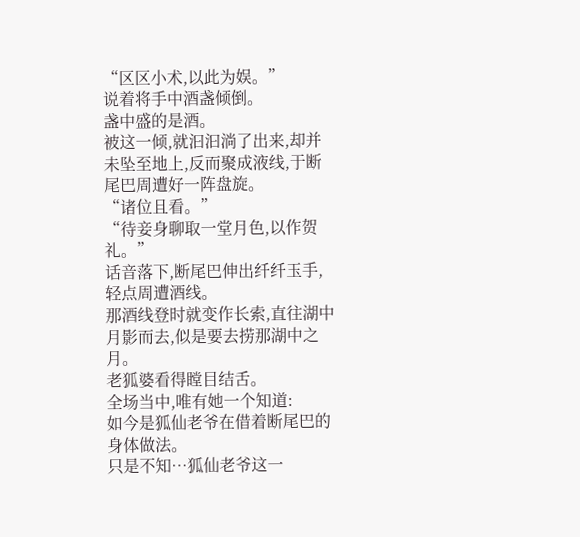“区区小术,以此为娱。”
说着将手中酒盏倾倒。
盏中盛的是酒。
被这一倾,就汩汩淌了出来,却并未坠至地上,反而聚成液线,于断尾巴周遭好一阵盘旋。
“诸位且看。”
“待妾身聊取一堂月色,以作贺礼。”
话音落下,断尾巴伸出纤纤玉手,轻点周遭酒线。
那酒线登时就变作长索,直往湖中月影而去,似是要去捞那湖中之月。
老狐婆看得瞠目结舌。
全场当中,唯有她一个知道:
如今是狐仙老爷在借着断尾巴的身体做法。
只是不知…狐仙老爷这一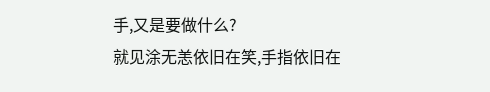手,又是要做什么?
就见涂无恙依旧在笑,手指依旧在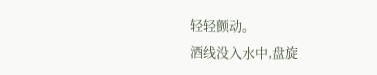轻轻颤动。
酒线没入水中,盘旋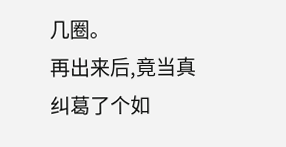几圈。
再出来后,竟当真纠葛了个如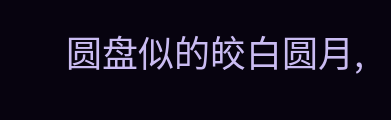圆盘似的皎白圆月,